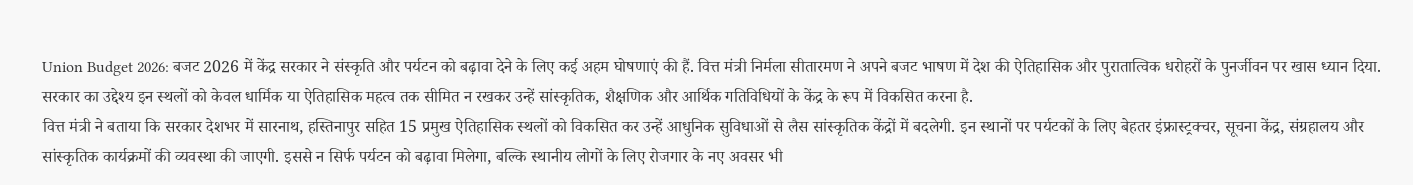Union Budget 2026: बजट 2026 में केंद्र सरकार ने संस्कृति और पर्यटन को बढ़ावा देने के लिए कई अहम घोषणाएं की हैं. वित्त मंत्री निर्मला सीतारमण ने अपने बजट भाषण में देश की ऐतिहासिक और पुरातात्विक धरोहरों के पुनर्जीवन पर खास ध्यान दिया. सरकार का उद्देश्य इन स्थलों को केवल धार्मिक या ऐतिहासिक महत्व तक सीमित न रखकर उन्हें सांस्कृतिक, शैक्षणिक और आर्थिक गतिविधियों के केंद्र के रूप में विकसित करना है.
वित्त मंत्री ने बताया कि सरकार देशभर में सारनाथ, हस्तिनापुर सहित 15 प्रमुख ऐतिहासिक स्थलों को विकसित कर उन्हें आधुनिक सुविधाओं से लैस सांस्कृतिक केंद्रों में बदलेगी. इन स्थानों पर पर्यटकों के लिए बेहतर इंफ्रास्ट्रक्चर, सूचना केंद्र, संग्रहालय और सांस्कृतिक कार्यक्रमों की व्यवस्था की जाएगी. इससे न सिर्फ पर्यटन को बढ़ावा मिलेगा, बल्कि स्थानीय लोगों के लिए रोजगार के नए अवसर भी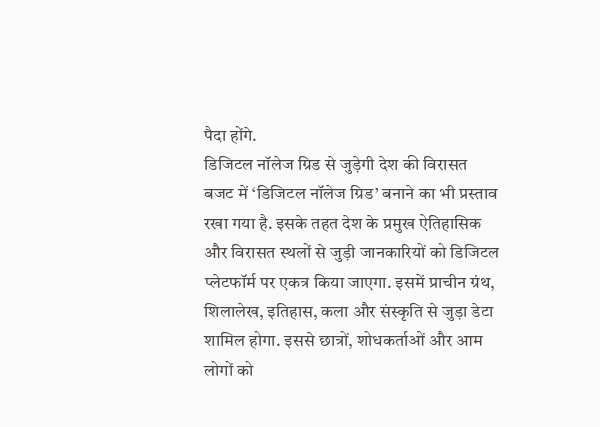पैदा होंगे.
डिजिटल नॉलेज ग्रिड से जुड़ेगी देश की विरासत
बजट में ‘डिजिटल नॉलेज ग्रिड’ बनाने का भी प्रस्ताव रखा गया है. इसके तहत देश के प्रमुख ऐतिहासिक और विरासत स्थलों से जुड़ी जानकारियों को डिजिटल प्लेटफॉर्म पर एकत्र किया जाएगा. इसमें प्राचीन ग्रंथ, शिलालेख, इतिहास, कला और संस्कृति से जुड़ा डेटा शामिल होगा. इससे छात्रों, शोधकर्ताओं और आम लोगों को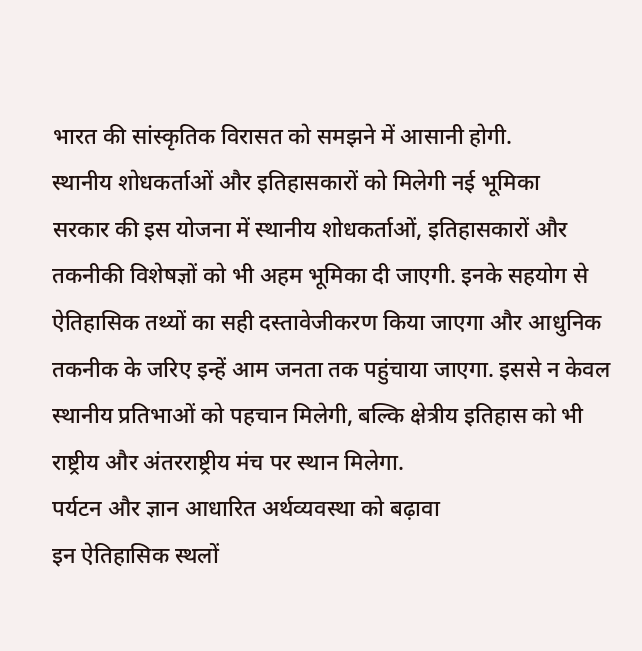भारत की सांस्कृतिक विरासत को समझने में आसानी होगी.
स्थानीय शोधकर्ताओं और इतिहासकारों को मिलेगी नई भूमिका
सरकार की इस योजना में स्थानीय शोधकर्ताओं, इतिहासकारों और तकनीकी विशेषज्ञों को भी अहम भूमिका दी जाएगी. इनके सहयोग से ऐतिहासिक तथ्यों का सही दस्तावेजीकरण किया जाएगा और आधुनिक तकनीक के जरिए इन्हें आम जनता तक पहुंचाया जाएगा. इससे न केवल स्थानीय प्रतिभाओं को पहचान मिलेगी, बल्कि क्षेत्रीय इतिहास को भी राष्ट्रीय और अंतरराष्ट्रीय मंच पर स्थान मिलेगा.
पर्यटन और ज्ञान आधारित अर्थव्यवस्था को बढ़ावा
इन ऐतिहासिक स्थलों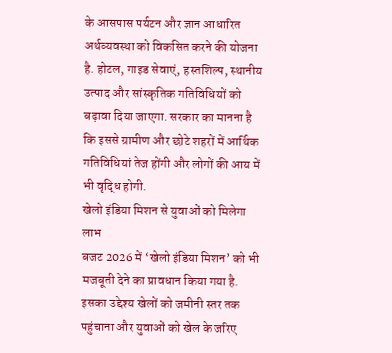के आसपास पर्यटन और ज्ञान आधारित अर्थव्यवस्था को विकसित करने की योजना है. होटल, गाइड सेवाएं, हस्तशिल्प, स्थानीय उत्पाद और सांस्कृतिक गतिविधियों को बढ़ावा दिया जाएगा. सरकार का मानना है कि इससे ग्रामीण और छोटे शहरों में आर्थिक गतिविधियां तेज होंगी और लोगों की आय में भी वृद्धि होगी.
खेलो इंडिया मिशन से युवाओं को मिलेगा लाभ
बजट 2026 में ‘खेलो इंडिया मिशन’ को भी मजबूती देने का प्रावधान किया गया है. इसका उद्देश्य खेलों को जमीनी स्तर तक पहुंचाना और युवाओं को खेल के जरिए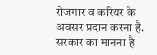रोजगार व करियर के अवसर प्रदान करना है. सरकार का मानना है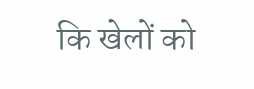कि खेलों को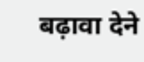बढ़ावा देने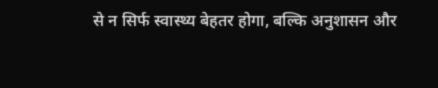से न सिर्फ स्वास्थ्य बेहतर होगा, बल्कि अनुशासन और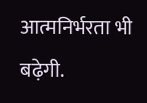आत्मनिर्भरता भी बढ़ेगी.